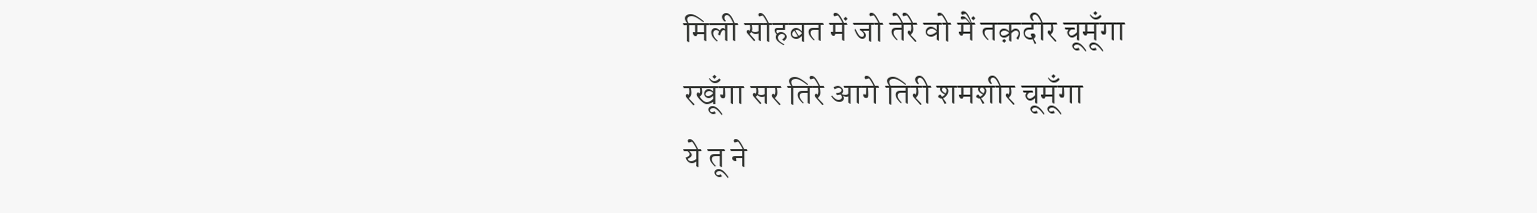मिली सोहबत में जो तेरे वो मैं तक़दीर चूमूँगा
रखूँगा सर तिरे आगे तिरी शमशीर चूमूँगा
ये तू ने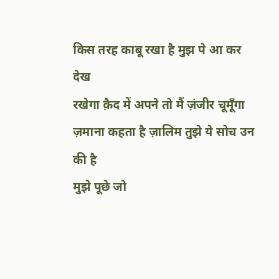किस तरह काबू रखा है मुझ पे आ कर देख
रखेगा क़ैद में अपने तो मैं ज़ंजीर चूमूँगा
ज़माना कहता है ज़ालिम तुझे ये सोच उन की है
मुझे पूछे जो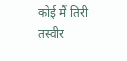कोई मैं तिरी तस्वीर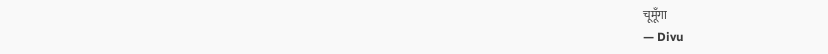चूमूँगा
— Divu